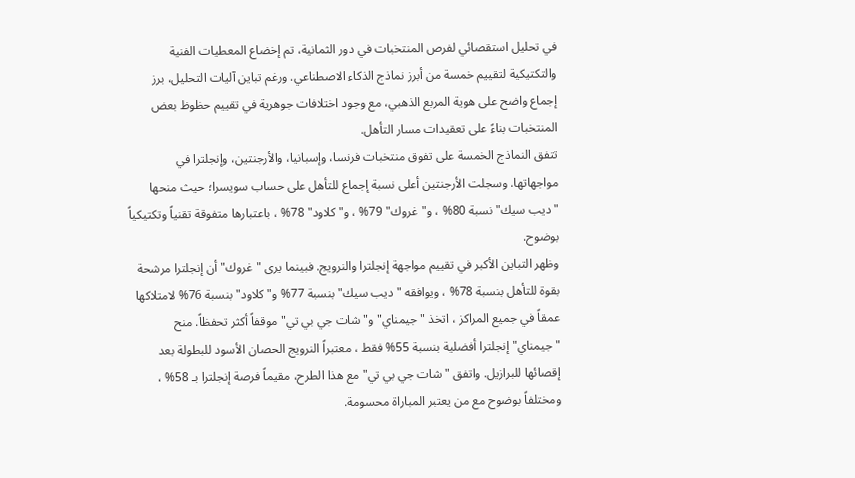في تحليل استقصائي لفرص المنتخبات في دور الثمانية، تم إخضاع المعطيات الفنية والتكتيكية لتقييم خمسة من أبرز نماذج الذكاء الاصطناعي. ورغم تباين آليات التحليل، برز إجماع واضح على هوية المربع الذهبي، مع وجود اختلافات جوهرية في تقييم حظوظ بعض المنتخبات بناءً على تعقيدات مسار التأهل.
تتفق النماذج الخمسة على تفوق منتخبات فرنسا، وإسبانيا، والأرجنتين، وإنجلترا في مواجهاتها. وسجلت الأرجنتين أعلى نسبة إجماع للتأهل على حساب سويسرا؛ حيث منحها "ديب سيك" نسبة 80% ، و"غروك" 79% ، و"كلاود" 78% ، باعتبارها متفوقة تقنياً وتكتيكياً بوضوح.
وظهر التباين الأكبر في تقييم مواجهة إنجلترا والنرويج. فبينما يرى "غروك" أن إنجلترا مرشحة بقوة للتأهل بنسبة 78% ، ويوافقه "ديب سيك" بنسبة 77% و"كلاود" بنسبة 76% لامتلاكها عمقاً في جميع المراكز ، اتخذ "جيمناي" و"شات جي بي تي" موقفاً أكثر تحفظاً. منح "جيمناي" إنجلترا أفضلية بنسبة 55% فقط ، معتبراً النرويج الحصان الأسود للبطولة بعد إقصائها للبرازيل. واتفق "شات جي بي تي" مع هذا الطرح، مقيماً فرصة إنجلترا بـ 58% ، ومختلفاً بوضوح مع من يعتبر المباراة محسومة.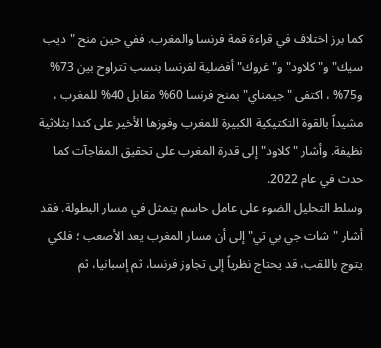كما برز اختلاف في قراءة قمة فرنسا والمغرب. ففي حين منح "ديب سيك" و"كلاود" و"غروك" أفضلية لفرنسا بنسب تتراوح بين 73% و75% ، اكتفى "جيمناي" بمنح فرنسا 60% مقابل 40% للمغرب ، مشيداً بالقوة التكتيكية الكبيرة للمغرب وفوزها الأخير على كندا بثلاثية نظيفة. وأشار "كلاود" إلى قدرة المغرب على تحقيق المفاجآت كما حدث في عام 2022.
وسلط التحليل الضوء على عامل حاسم يتمثل في مسار البطولة. فقد أشار "شات جي بي تي" إلى أن مسار المغرب يعد الأصعب ؛ فلكي يتوج باللقب، قد يحتاج نظرياً إلى تجاوز فرنسا، ثم إسبانيا، ثم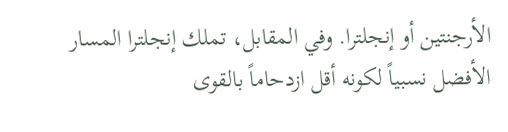الأرجنتين أو إنجلترا. وفي المقابل، تملك إنجلترا المسار الأفضل نسبياً لكونه أقل ازدحاماً بالقوى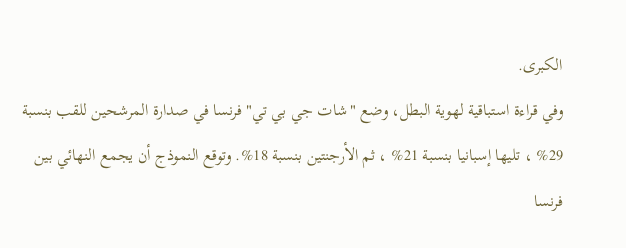الكبرى.
وفي قراءة استباقية لهوية البطل، وضع "شات جي بي تي" فرنسا في صدارة المرشحين للقب بنسبة 29% ، تليها إسبانيا بنسبة 21% ، ثم الأرجنتين بنسبة 18%. وتوقع النموذج أن يجمع النهائي بين فرنسا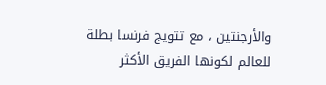والأرجنتين ، مع تتويج فرنسا بطلة للعالم لكونها الفريق الأكثر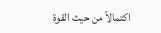اكتمالاً من حيث القوة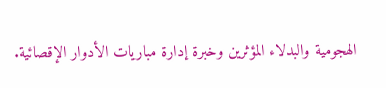الهجومية والبدلاء المؤثرين وخبرة إدارة مباريات الأدوار الإقصائية.